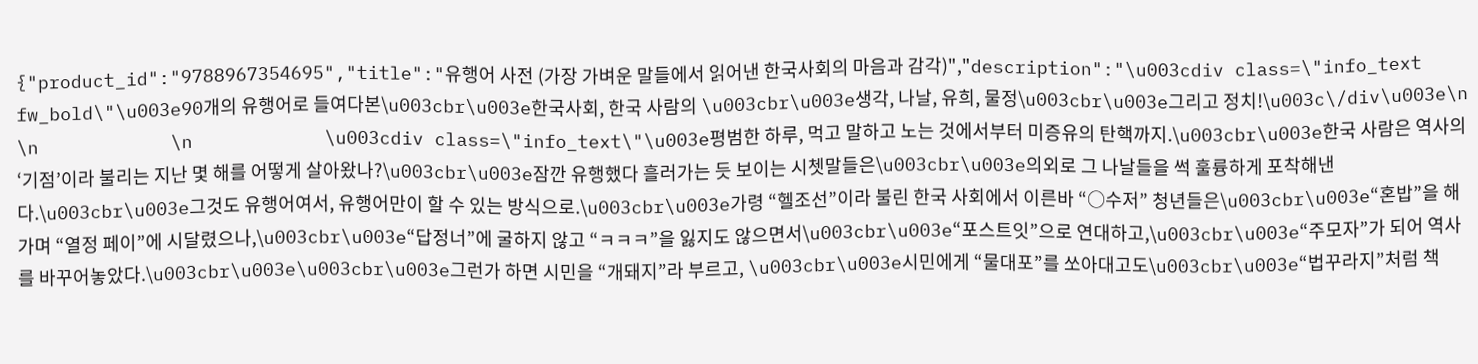{"product_id":"9788967354695","title":"유행어 사전 (가장 가벼운 말들에서 읽어낸 한국사회의 마음과 감각)","description":"\u003cdiv class=\"info_text fw_bold\"\u003e90개의 유행어로 들여다본\u003cbr\u003e한국사회, 한국 사람의 \u003cbr\u003e생각, 나날, 유희, 물정\u003cbr\u003e그리고 정치!\u003c\/div\u003e\n            \n            \n            \u003cdiv class=\"info_text\"\u003e평범한 하루, 먹고 말하고 노는 것에서부터 미증유의 탄핵까지.\u003cbr\u003e한국 사람은 역사의 ‘기점’이라 불리는 지난 몇 해를 어떻게 살아왔나?\u003cbr\u003e잠깐 유행했다 흘러가는 듯 보이는 시쳇말들은\u003cbr\u003e의외로 그 나날들을 썩 훌륭하게 포착해낸다.\u003cbr\u003e그것도 유행어여서, 유행어만이 할 수 있는 방식으로.\u003cbr\u003e가령 “헬조선”이라 불린 한국 사회에서 이른바 “○수저” 청년들은\u003cbr\u003e“혼밥”을 해가며 “열정 페이”에 시달렸으나,\u003cbr\u003e“답정너”에 굴하지 않고 “ㅋㅋㅋ”을 잃지도 않으면서\u003cbr\u003e“포스트잇”으로 연대하고,\u003cbr\u003e“주모자”가 되어 역사를 바꾸어놓았다.\u003cbr\u003e\u003cbr\u003e그런가 하면 시민을 “개돼지”라 부르고, \u003cbr\u003e시민에게 “물대포”를 쏘아대고도\u003cbr\u003e“법꾸라지”처럼 책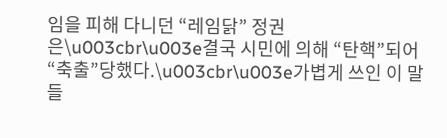임을 피해 다니던 “레임닭” 정권은\u003cbr\u003e결국 시민에 의해 “탄핵”되어 “축출”당했다.\u003cbr\u003e가볍게 쓰인 이 말들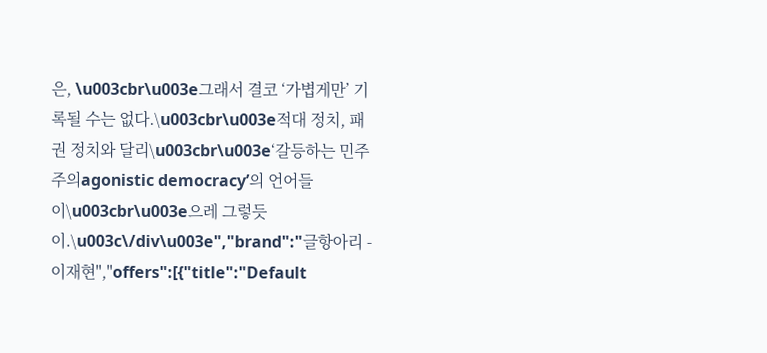은, \u003cbr\u003e그래서 결코 ‘가볍게만’ 기록될 수는 없다.\u003cbr\u003e적대 정치, 패권 정치와 달리\u003cbr\u003e‘갈등하는 민주주의agonistic democracy’의 언어들이\u003cbr\u003e으레 그렇듯이.\u003c\/div\u003e","brand":"글항아리 - 이재현","offers":[{"title":"Default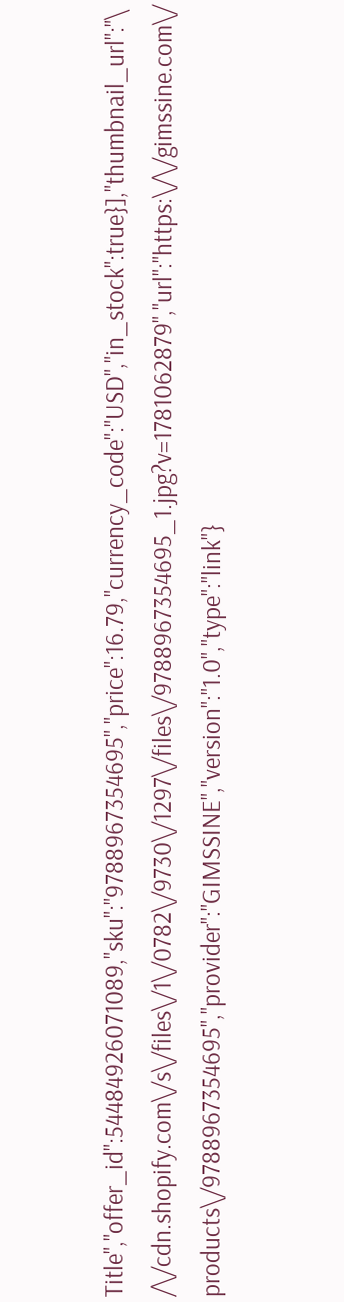Title","offer_id":54484926071089,"sku":"9788967354695","price":16.79,"currency_code":"USD","in_stock":true}],"thumbnail_url":"\/\/cdn.shopify.com\/s\/files\/1\/0782\/9730\/1297\/files\/9788967354695_1.jpg?v=1781062879","url":"https:\/\/gimssine.com\/products\/9788967354695","provider":"GIMSSINE","version":"1.0","type":"link"}